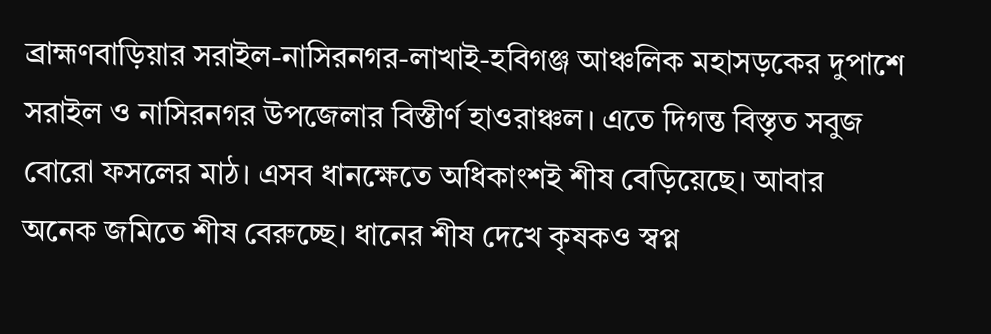ব্রাহ্মণবাড়িয়ার সরাইল-নাসিরনগর-লাখাই-হবিগঞ্জ আঞ্চলিক মহাসড়কের দুপাশে সরাইল ও নাসিরনগর উপজেলার বিস্তীর্ণ হাওরাঞ্চল। এতে দিগন্ত বিস্তৃত সবুজ বোরো ফসলের মাঠ। এসব ধানক্ষেতে অধিকাংশই শীষ বেড়িয়েছে। আবার অনেক জমিতে শীষ বেরুচ্ছে। ধানের শীষ দেখে কৃষকও স্বপ্ন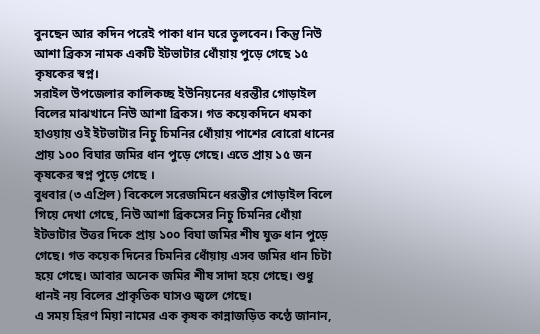বুনছেন আর কদিন পরেই পাকা ধান ঘরে তুলবেন। কিন্তু নিউ আশা ব্রিকস নামক একটি ইটভাটার ধোঁয়ায় পুড়ে গেছে ১৫ কৃষকের স্বপ্ন।
সরাইল উপজেলার কালিকচ্ছ ইউনিয়নের ধরন্তীর গোড়াইল বিলের মাঝখানে নিউ আশা ব্রিকস। গত কয়েকদিনে ধমকা হাওয়ায় ওই ইটভাটার নিচু চিমনির ধোঁয়ায় পাশের বোরো ধানের প্রায় ১০০ বিঘার জমির ধান পুড়ে গেছে। এতে প্রায় ১৫ জন কৃষকের স্বপ্ন পুড়ে গেছে ।
বুধবার (৩ এপ্রিল) বিকেলে সরেজমিনে ধরন্তীর গোড়াইল বিলে গিয়ে দেখা গেছে, নিউ আশা ব্রিকসের নিচু চিমনির ধোঁয়া ইটভাটার উত্তর দিকে প্রায় ১০০ বিঘা জমির শীষ যুক্ত ধান পুড়ে গেছে। গত কয়েক দিনের চিমনির ধোঁয়ায় এসব জমির ধান চিটা হয়ে গেছে। আবার অনেক জমির শীষ সাদা হয়ে গেছে। শুধু ধানই নয় বিলের প্রাকৃতিক ঘাসও জ্বলে গেছে।
এ সময় হিরণ মিয়া নামের এক কৃষক কান্নাজড়িত কণ্ঠে জানান,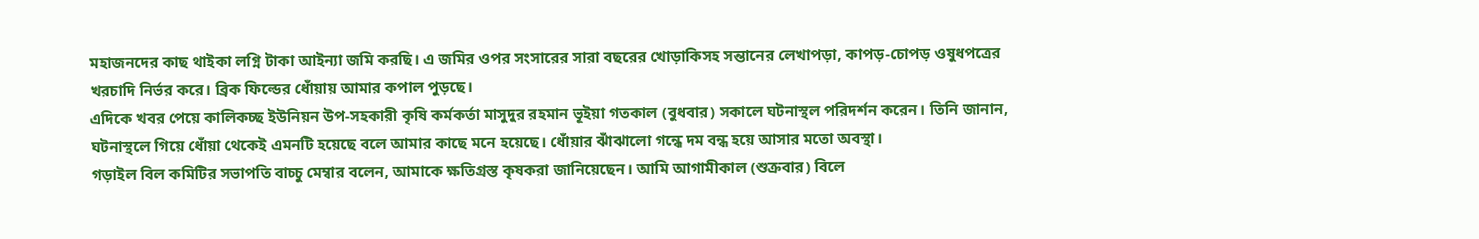মহাজনদের কাছ থাইকা লগ্নি টাকা আইন্যা জমি করছি। এ জমির ওপর সংসারের সারা বছরের খোড়াকিসহ সন্তানের লেখাপড়া, কাপড়-চোপড় ওষুধপত্রের খরচাদি নির্ভর করে। ব্রিক ফিল্ডের ধোঁয়ায় আমার কপাল পুড়ছে।
এদিকে খবর পেয়ে কালিকচ্ছ ইউনিয়ন উপ-সহকারী কৃষি কর্মকর্তা মাসুদুর রহমান ভূইয়া গতকাল (বুধবার) সকালে ঘটনাস্থল পরিদর্শন করেন। তিনি জানান, ঘটনাস্থলে গিয়ে ধোঁয়া থেকেই এমনটি হয়েছে বলে আমার কাছে মনে হয়েছে। ধোঁয়ার ঝাঁঝালো গন্ধে দম বন্ধ হয়ে আসার মতো অবস্থা।
গড়াইল বিল কমিটির সভাপতি বাচ্চু মেম্বার বলেন, আমাকে ক্ষতিগ্রস্ত কৃষকরা জানিয়েছেন। আমি আগামীকাল (শুক্রবার) বিলে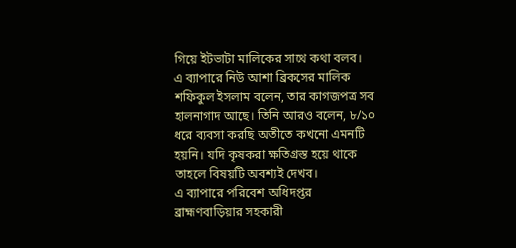গিয়ে ইটভাটা মালিকের সাথে কথা বলব।
এ ব্যাপারে নিউ আশা ব্রিকসের মালিক শফিকুল ইসলাম বলেন, তার কাগজপত্র সব হালনাগাদ আছে। তিনি আরও বলেন, ৮/১০ ধরে ব্যবসা করছি অতীতে কখনো এমনটি হয়নি। যদি কৃষকরা ক্ষতিগ্রস্ত হয়ে থাকে তাহলে বিষয়টি অবশ্যই দেখব।
এ ব্যাপারে পরিবেশ অধিদপ্তর ব্রাহ্মণবাড়িয়ার সহকারী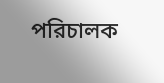পরিচালক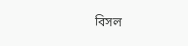বিসল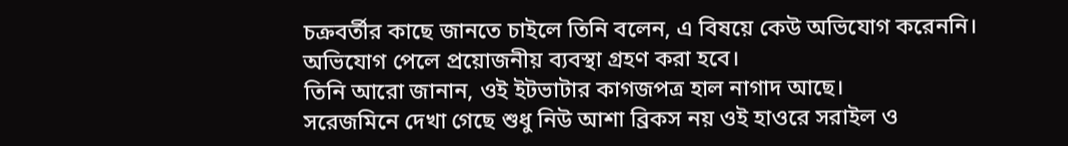চক্রবর্তীর কাছে জানতে চাইলে তিনি বলেন, এ বিষয়ে কেউ অভিযোগ করেননি। অভিযোগ পেলে প্রয়োজনীয় ব্যবস্থা গ্রহণ করা হবে।
তিনি আরো জানান, ওই ইটভাটার কাগজপত্র হাল নাগাদ আছে।
সরেজমিনে দেখা গেছে শুধু নিউ আশা ব্রিকস নয় ওই হাওরে সরাইল ও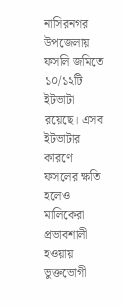নাসিরনগর উপজেলায় ফসলি জমিতে ১০/১২টি ইটভাটা রয়েছে। এসব ইটভাটার কারণে ফসলের ক্ষতি হলেও মালিকেরা প্রভাবশালী হওয়ায় ভুক্তভোগী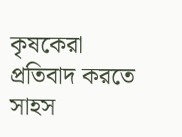কৃষকেরা প্রতিবাদ করতে সাহস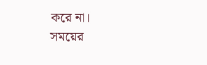করে না।
সময়ের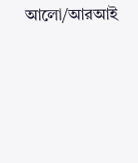আলো/আরআই